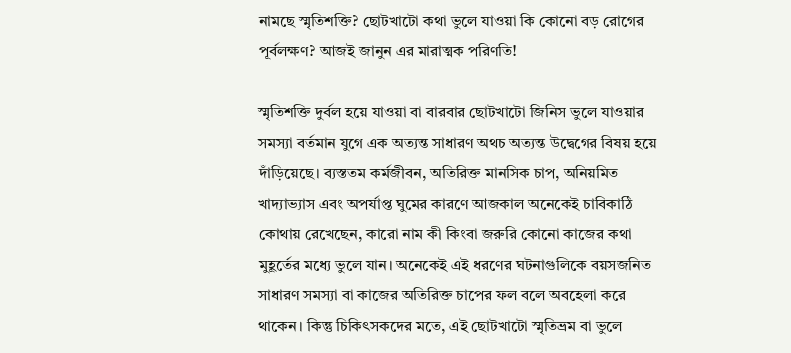নামছে স্মৃতিশক্তি? ছোটখাটো কথা ভুলে যাওয়া কি কোনো বড় রোগের পূর্বলক্ষণ? আজই জানুন এর মারাত্মক পরিণতি!

স্মৃতিশক্তি দুর্বল হয়ে যাওয়া বা বারবার ছোটখাটো জিনিস ভুলে যাওয়ার সমস্যা বর্তমান যুগে এক অত্যন্ত সাধারণ অথচ অত্যন্ত উদ্বেগের বিষয় হয়ে দাঁড়িয়েছে। ব্যস্ততম কর্মজীবন, অতিরিক্ত মানসিক চাপ, অনিয়মিত খাদ্যাভ্যাস এবং অপর্যাপ্ত ঘুমের কারণে আজকাল অনেকেই চাবিকাঠি কোথায় রেখেছেন, কারো নাম কী কিংবা জরুরি কোনো কাজের কথা মুহূর্তের মধ্যে ভুলে যান। অনেকেই এই ধরণের ঘটনাগুলিকে বয়সজনিত সাধারণ সমস্যা বা কাজের অতিরিক্ত চাপের ফল বলে অবহেলা করে থাকেন। কিন্তু চিকিৎসকদের মতে, এই ছোটখাটো স্মৃতিভ্রম বা ভুলে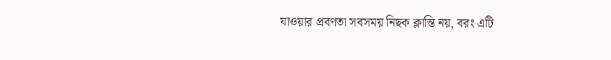যাওয়ার প্রবণতা সবসময় নিছক ক্লান্তি নয়, বরং এটি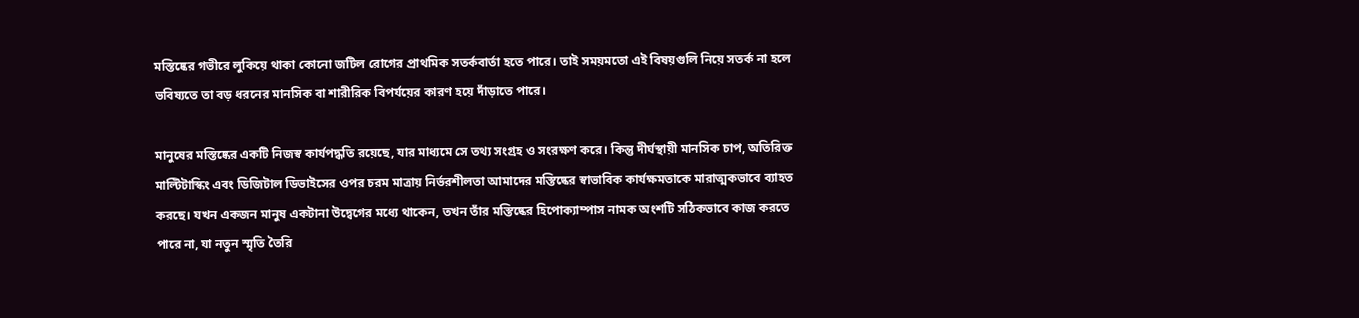মস্তিষ্কের গভীরে লুকিয়ে থাকা কোনো জটিল রোগের প্রাথমিক সতর্কবার্তা হতে পারে। তাই সময়মতো এই বিষয়গুলি নিয়ে সতর্ক না হলে ভবিষ্যতে তা বড় ধরনের মানসিক বা শারীরিক বিপর্যয়ের কারণ হয়ে দাঁড়াতে পারে।

মানুষের মস্তিষ্কের একটি নিজস্ব কার্যপদ্ধতি রয়েছে, যার মাধ্যমে সে তথ্য সংগ্রহ ও সংরক্ষণ করে। কিন্তু দীর্ঘস্থায়ী মানসিক চাপ, অতিরিক্ত মাল্টিটাস্কিং এবং ডিজিটাল ডিভাইসের ওপর চরম মাত্রায় নির্ভরশীলতা আমাদের মস্তিষ্কের স্বাভাবিক কার্যক্ষমতাকে মারাত্মকভাবে ব্যাহত করছে। যখন একজন মানুষ একটানা উদ্বেগের মধ্যে থাকেন, তখন তাঁর মস্তিষ্কের হিপোক্যাম্পাস নামক অংশটি সঠিকভাবে কাজ করতে পারে না, যা নতুন স্মৃতি তৈরি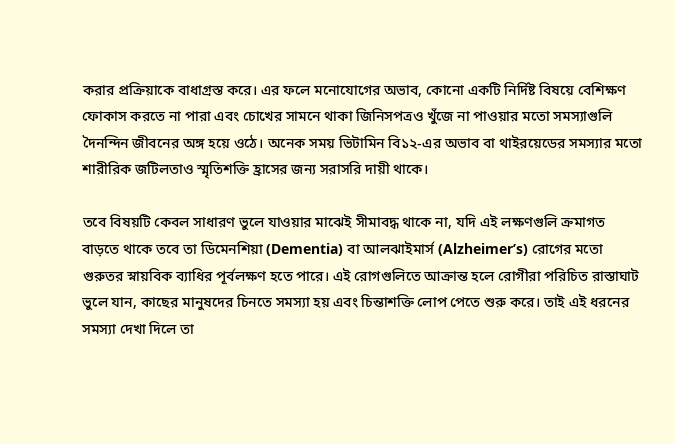করার প্রক্রিয়াকে বাধাগ্রস্ত করে। এর ফলে মনোযোগের অভাব, কোনো একটি নির্দিষ্ট বিষয়ে বেশিক্ষণ ফোকাস করতে না পারা এবং চোখের সামনে থাকা জিনিসপত্রও খুঁজে না পাওয়ার মতো সমস্যাগুলি দৈনন্দিন জীবনের অঙ্গ হয়ে ওঠে। অনেক সময় ভিটামিন বি১২-এর অভাব বা থাইরয়েডের সমস্যার মতো শারীরিক জটিলতাও স্মৃতিশক্তি হ্রাসের জন্য সরাসরি দায়ী থাকে।

তবে বিষয়টি কেবল সাধারণ ভুলে যাওয়ার মাঝেই সীমাবদ্ধ থাকে না, যদি এই লক্ষণগুলি ক্রমাগত বাড়তে থাকে তবে তা ডিমেনশিয়া (Dementia) বা আলঝাইমার্স (Alzheimer’s) রোগের মতো গুরুতর স্নায়বিক ব্যাধির পূর্বলক্ষণ হতে পারে। এই রোগগুলিতে আক্রান্ত হলে রোগীরা পরিচিত রাস্তাঘাট ভুলে যান, কাছের মানুষদের চিনতে সমস্যা হয় এবং চিন্তাশক্তি লোপ পেতে শুরু করে। তাই এই ধরনের সমস্যা দেখা দিলে তা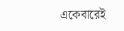একেবারেই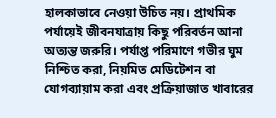হালকাভাবে নেওয়া উচিত নয়। প্রাথমিক পর্যায়েই জীবনযাত্রায় কিছু পরিবর্তন আনা অত্যন্ত জরুরি। পর্যাপ্ত পরিমাণে গভীর ঘুম নিশ্চিত করা, নিয়মিত মেডিটেশন বা যোগব্যায়াম করা এবং প্রক্রিয়াজাত খাবারের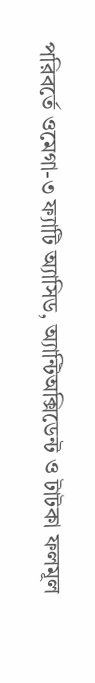পরিবর্তে ওমেগা-৩ ফ্যাটি অ্যাসিড, অ্যান্টিঅক্সিডেন্ট ও টাটকা ফলমূল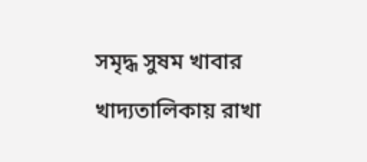সমৃদ্ধ সুষম খাবার খাদ্যতালিকায় রাখা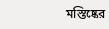মস্তিষ্কের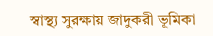স্বাস্থ্য সুরক্ষায় জাদুকরী ভূমিকা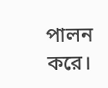পালন করে।